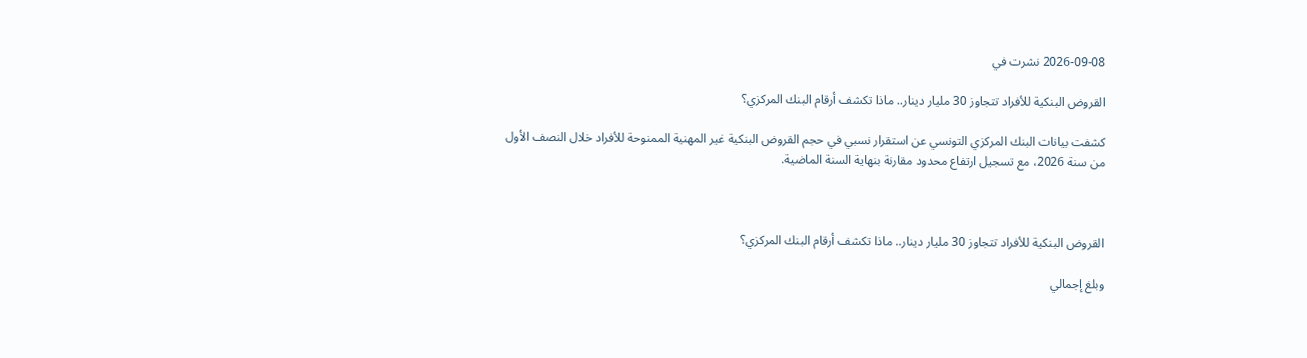2026-09-08 نشرت في

القروض البنكية للأفراد تتجاوز 30 مليار دينار.. ماذا تكشف أرقام البنك المركزي؟

كشفت بيانات البنك المركزي التونسي عن استقرار نسبي في حجم القروض البنكية غير المهنية الممنوحة للأفراد خلال النصف الأول من سنة 2026، مع تسجيل ارتفاع محدود مقارنة بنهاية السنة الماضية.



القروض البنكية للأفراد تتجاوز 30 مليار دينار.. ماذا تكشف أرقام البنك المركزي؟

وبلغ إجمالي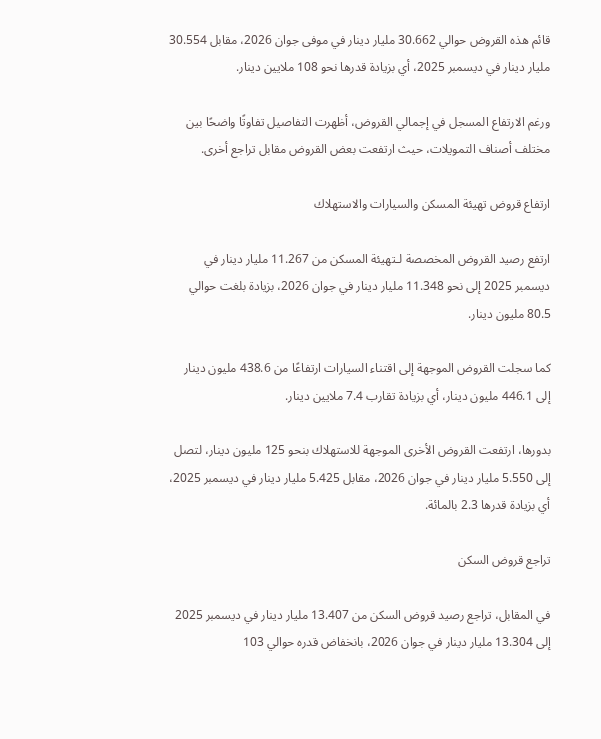قائم هذه القروض حوالي 30.662 مليار دينار في موفى جوان 2026، مقابل 30.554 مليار دينار في ديسمبر 2025، أي بزيادة قدرها نحو 108 ملايين دينار.

ورغم الارتفاع المسجل في إجمالي القروض، أظهرت التفاصيل تفاوتًا واضحًا بين مختلف أصناف التمويلات، حيث ارتفعت بعض القروض مقابل تراجع أخرى.

ارتفاع قروض تهيئة المسكن والسيارات والاستهلاك

ارتفع رصيد القروض المخصصة لـتهيئة المسكن من 11.267 مليار دينار في ديسمبر 2025 إلى نحو 11.348 مليار دينار في جوان 2026، بزيادة بلغت حوالي 80.5 مليون دينار.

كما سجلت القروض الموجهة إلى اقتناء السيارات ارتفاعًا من 438.6 مليون دينار إلى 446.1 مليون دينار، أي بزيادة تقارب 7.4 ملايين دينار.

بدورها، ارتفعت القروض الأخرى الموجهة للاستهلاك بنحو 125 مليون دينار، لتصل إلى 5.550 مليار دينار في جوان 2026، مقابل 5.425 مليار دينار في ديسمبر 2025، أي بزيادة قدرها 2.3 بالمائة.

تراجع قروض السكن

في المقابل، تراجع رصيد قروض السكن من 13.407 مليار دينار في ديسمبر 2025 إلى 13.304 مليار دينار في جوان 2026، بانخفاض قدره حوالي 103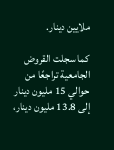ملايين دينار.

كما سجلت القروض الجامعية تراجعًا من حوالي 15 مليون دينار إلى 13.8 مليون دينار،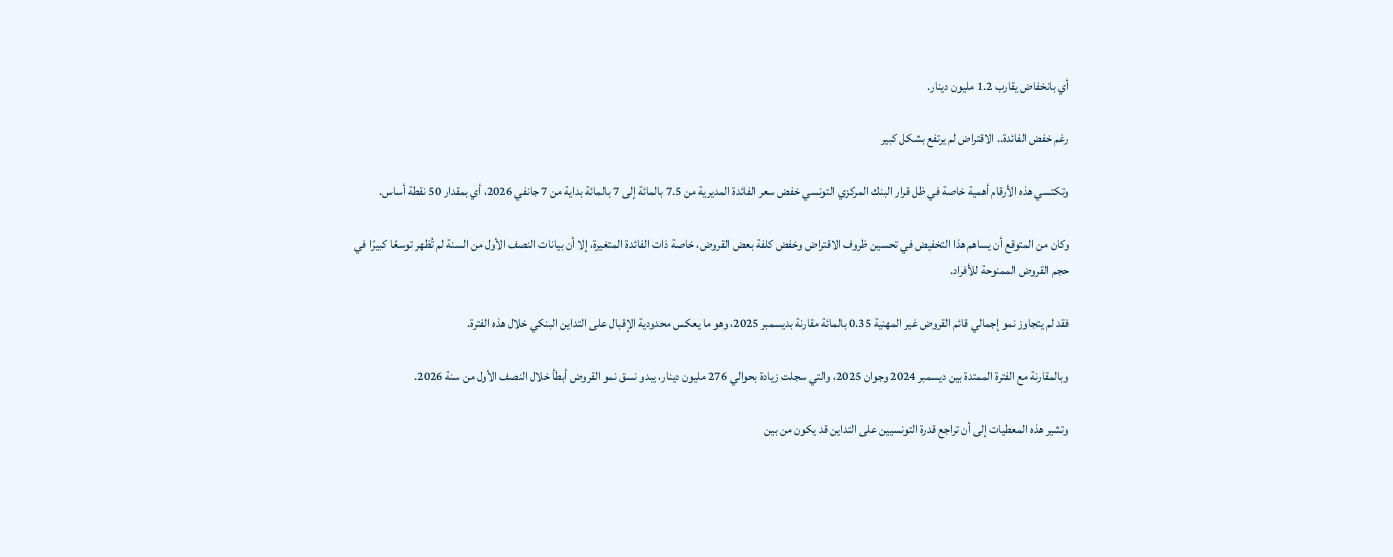أي بانخفاض يقارب 1.2 مليون دينار.

رغم خفض الفائدة.. الاقتراض لم يرتفع بشكل كبير

وتكتسي هذه الأرقام أهمية خاصة في ظل قرار البنك المركزي التونسي خفض سعر الفائدة المديرية من 7.5 بالمائة إلى 7 بالمائة بداية من 7 جانفي 2026، أي بمقدار 50 نقطة أساس.

وكان من المتوقع أن يساهم هذا التخفيض في تحسين ظروف الاقتراض وخفض كلفة بعض القروض، خاصة ذات الفائدة المتغيرة، إلا أن بيانات النصف الأول من السنة لم تُظهر توسعًا كبيرًا في حجم القروض الممنوحة للأفراد.

فقد لم يتجاوز نمو إجمالي قائم القروض غير المهنية 0.35 بالمائة مقارنة بديسمبر 2025، وهو ما يعكس محدودية الإقبال على التداين البنكي خلال هذه الفترة.

وبالمقارنة مع الفترة الممتدة بين ديسمبر 2024 وجوان 2025، والتي سجلت زيادة بحوالي 276 مليون دينار، يبدو نسق نمو القروض أبطأ خلال النصف الأول من سنة 2026.

وتشير هذه المعطيات إلى أن تراجع قدرة التونسيين على التداين قد يكون من بين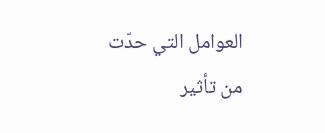العوامل التي حدّت من تأثير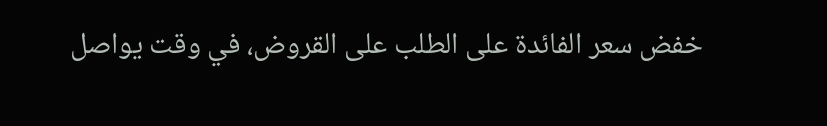خفض سعر الفائدة على الطلب على القروض، في وقت يواصل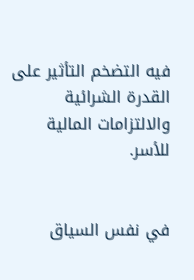فيه التضخم التأثير على القدرة الشرائية والالتزامات المالية للأسر.


في نفس السياق